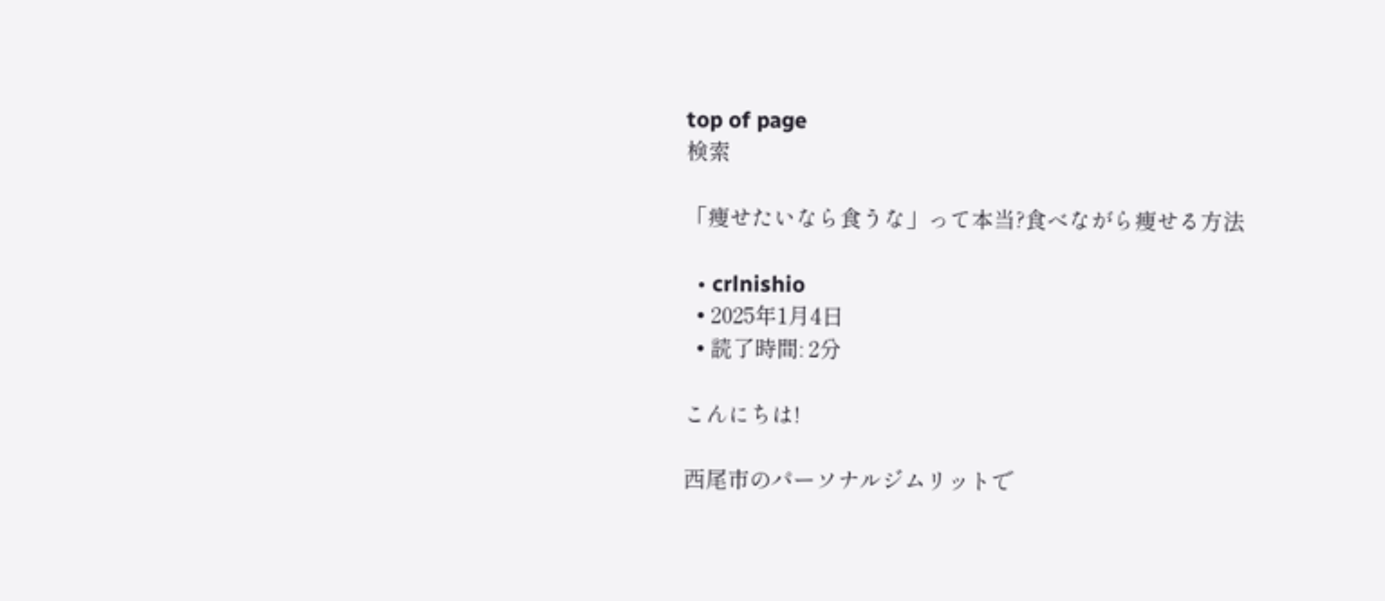top of page
検索

「痩せたいなら食うな」って本当?食べながら痩せる方法

  • crlnishio
  • 2025年1月4日
  • 読了時間: 2分

こんにちは!

西尾市のパーソナルジムリットで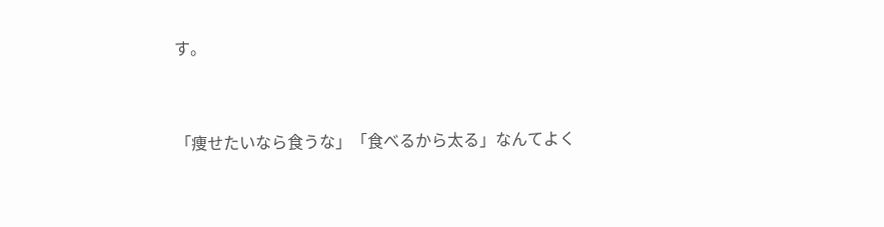す。


「痩せたいなら食うな」「食べるから太る」なんてよく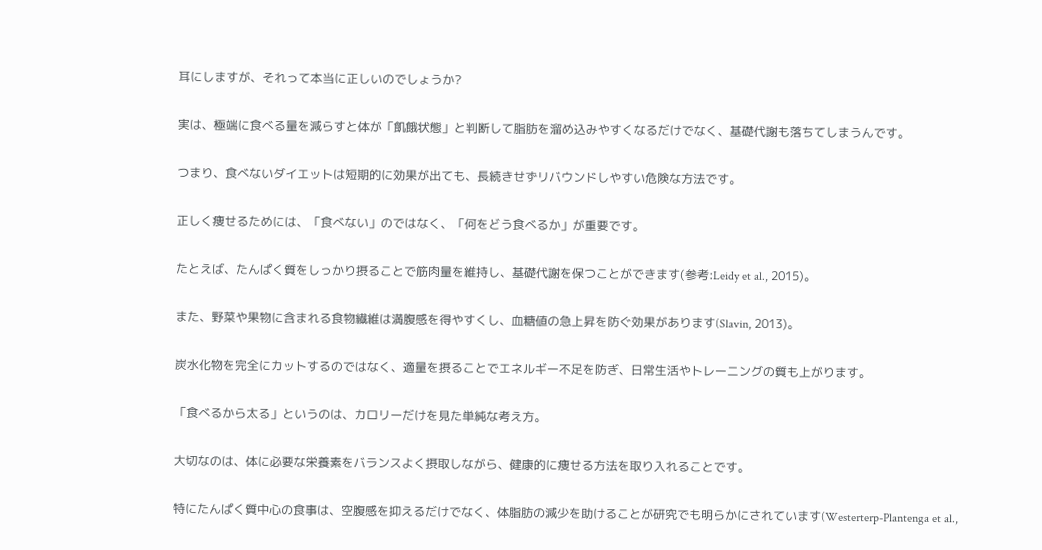耳にしますが、それって本当に正しいのでしょうか?


実は、極端に食べる量を減らすと体が「飢餓状態」と判断して脂肪を溜め込みやすくなるだけでなく、基礎代謝も落ちてしまうんです。


つまり、食べないダイエットは短期的に効果が出ても、長続きせずリバウンドしやすい危険な方法です。


正しく痩せるためには、「食べない」のではなく、「何をどう食べるか」が重要です。


たとえば、たんぱく質をしっかり摂ることで筋肉量を維持し、基礎代謝を保つことができます(参考:Leidy et al., 2015)。


また、野菜や果物に含まれる食物繊維は満腹感を得やすくし、血糖値の急上昇を防ぐ効果があります(Slavin, 2013)。


炭水化物を完全にカットするのではなく、適量を摂ることでエネルギー不足を防ぎ、日常生活やトレーニングの質も上がります。


「食べるから太る」というのは、カロリーだけを見た単純な考え方。


大切なのは、体に必要な栄養素をバランスよく摂取しながら、健康的に痩せる方法を取り入れることです。


特にたんぱく質中心の食事は、空腹感を抑えるだけでなく、体脂肪の減少を助けることが研究でも明らかにされています(Westerterp-Plantenga et al.,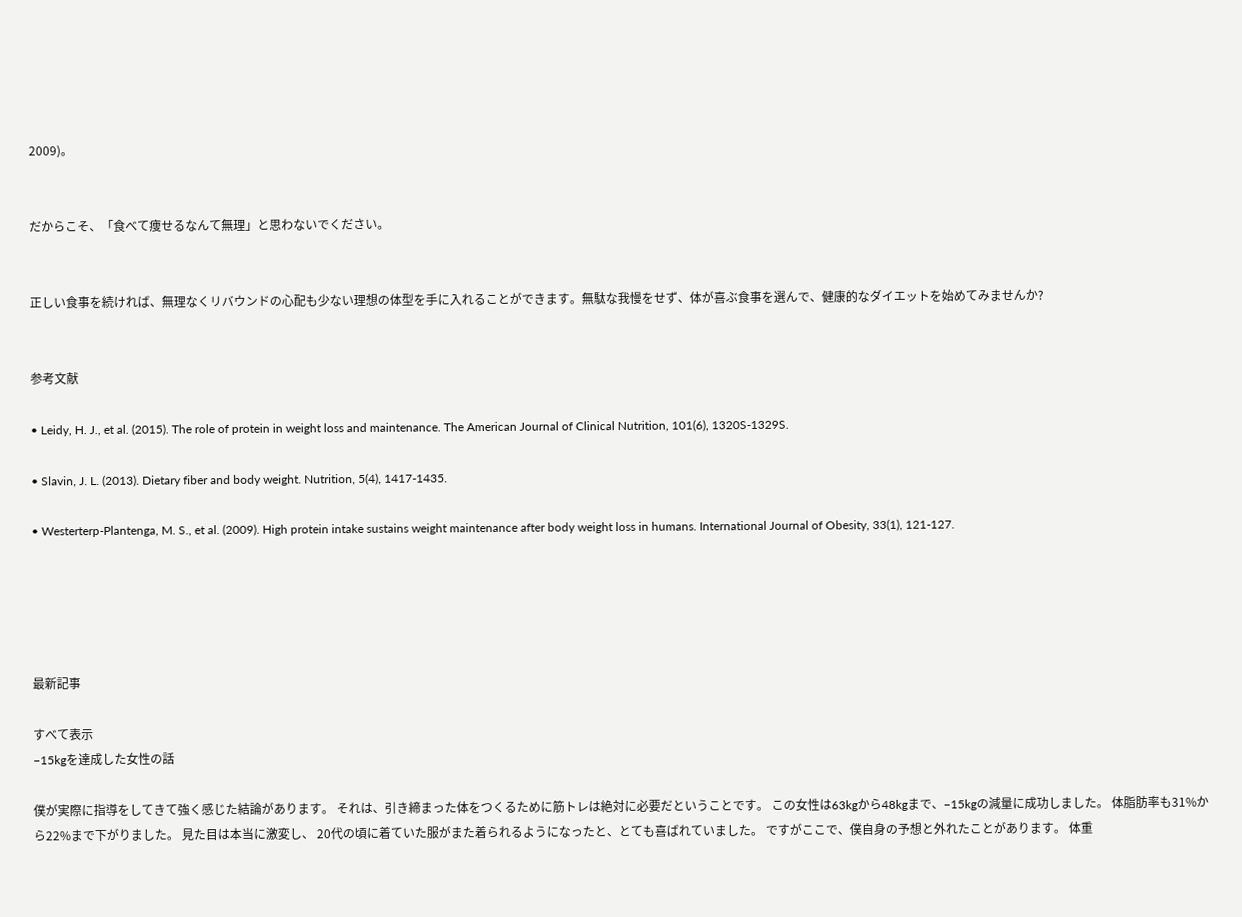2009)。


だからこそ、「食べて痩せるなんて無理」と思わないでください。


正しい食事を続ければ、無理なくリバウンドの心配も少ない理想の体型を手に入れることができます。無駄な我慢をせず、体が喜ぶ食事を選んで、健康的なダイエットを始めてみませんか?


参考文献

• Leidy, H. J., et al. (2015). The role of protein in weight loss and maintenance. The American Journal of Clinical Nutrition, 101(6), 1320S-1329S.

• Slavin, J. L. (2013). Dietary fiber and body weight. Nutrition, 5(4), 1417-1435.

• Westerterp-Plantenga, M. S., et al. (2009). High protein intake sustains weight maintenance after body weight loss in humans. International Journal of Obesity, 33(1), 121-127.





最新記事

すべて表示
−15kgを達成した女性の話

僕が実際に指導をしてきて強く感じた結論があります。 それは、引き締まった体をつくるために筋トレは絶対に必要だということです。 この女性は63kgから48kgまで、−15kgの減量に成功しました。 体脂肪率も31%から22%まで下がりました。 見た目は本当に激変し、 20代の頃に着ていた服がまた着られるようになったと、とても喜ばれていました。 ですがここで、僕自身の予想と外れたことがあります。 体重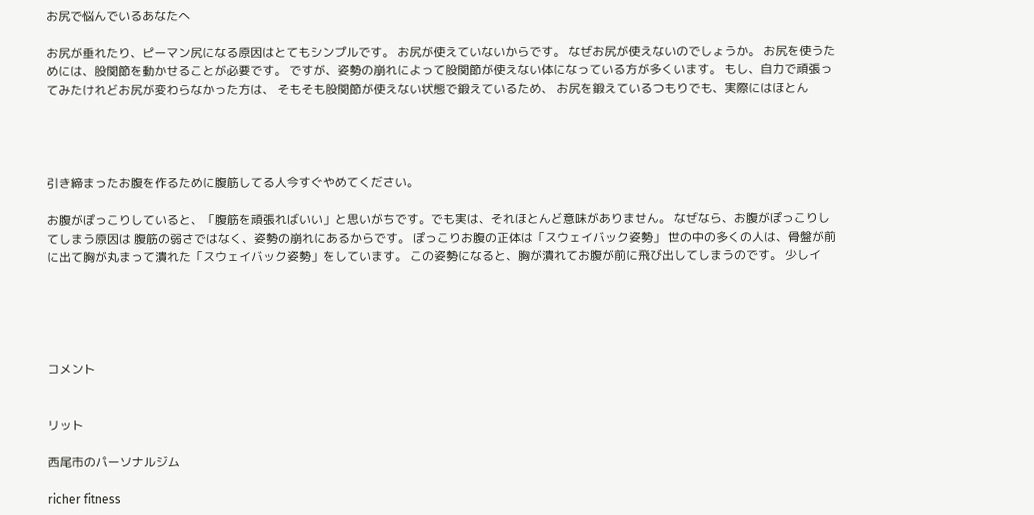お尻で悩んでいるあなたへ

お尻が垂れたり、ピーマン尻になる原因はとてもシンプルです。 お尻が使えていないからです。 なぜお尻が使えないのでしょうか。 お尻を使うためには、股関節を動かせることが必要です。 ですが、姿勢の崩れによって股関節が使えない体になっている方が多くいます。 もし、自力で頑張ってみたけれどお尻が変わらなかった方は、 そもそも股関節が使えない状態で鍛えているため、 お尻を鍛えているつもりでも、実際にはほとん




引き締まったお腹を作るために腹筋してる人今すぐやめてください。

お腹がぽっこりしていると、「腹筋を頑張ればいい」と思いがちです。でも実は、それほとんど意味がありません。 なぜなら、お腹がぽっこりしてしまう原因は 腹筋の弱さではなく、姿勢の崩れにあるからです。 ぽっこりお腹の正体は「スウェイバック姿勢」 世の中の多くの人は、骨盤が前に出て胸が丸まって潰れた「スウェイバック姿勢」をしています。 この姿勢になると、胸が潰れてお腹が前に飛び出してしまうのです。 少しイ





コメント


リット

西尾市のパーソナルジム

richer fitness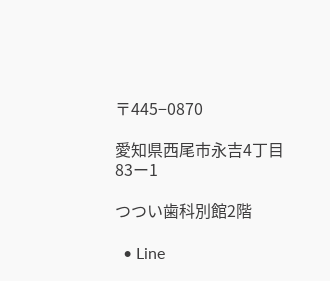〒445−0870

愛知県西尾市永吉4丁目83ー1

つつい歯科別館2階

  • Line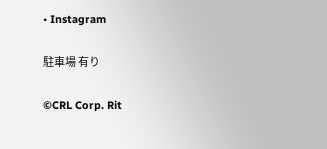• Instagram

駐車場 有り

©CRL Corp. Rit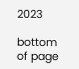2023

bottom of page